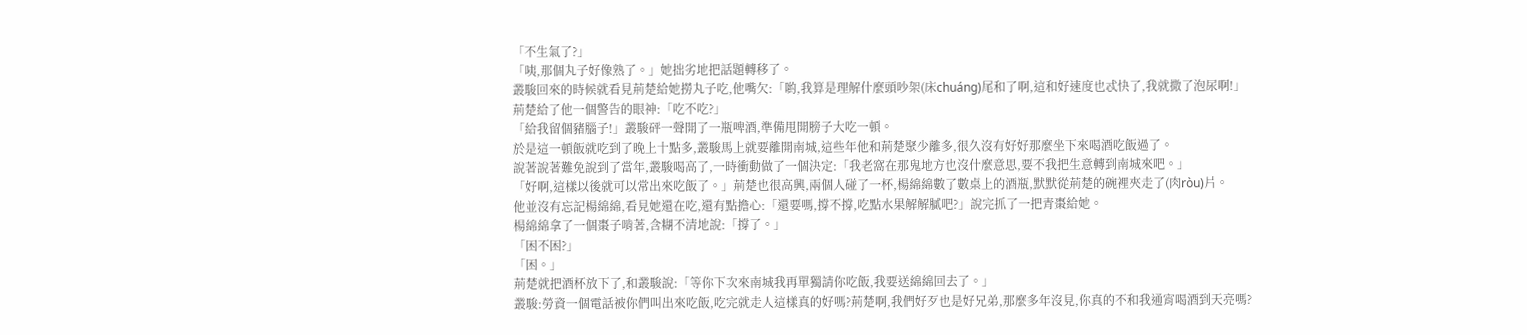「不生氣了?」
「咦,那個丸子好像熟了。」她拙劣地把話題轉移了。
叢駿回來的時候就看見荊楚給她撈丸子吃,他嘴欠:「喲,我算是理解什麼頭吵架(床chuáng)尾和了啊,這和好速度也忒快了,我就撒了泡尿啊!」
荊楚給了他一個警告的眼神:「吃不吃?」
「給我留個豬腦子!」叢駿砰一聲開了一瓶啤酒,準備甩開膀子大吃一頓。
於是這一頓飯就吃到了晚上十點多,叢駿馬上就要離開南城,這些年他和荊楚聚少離多,很久沒有好好那麼坐下來喝酒吃飯過了。
說著說著難免說到了當年,叢駿喝高了,一時衝動做了一個決定:「我老窩在那鬼地方也沒什麼意思,要不我把生意轉到南城來吧。」
「好啊,這樣以後就可以常出來吃飯了。」荊楚也很高興,兩個人碰了一杯,楊綿綿數了數桌上的酒瓶,默默從荊楚的碗裡夾走了(肉ròu)片。
他並沒有忘記楊綿綿,看見她還在吃,還有點擔心:「還要嗎,撐不撐,吃點水果解解膩吧?」說完抓了一把青棗給她。
楊綿綿拿了一個棗子啃著,含糊不清地說:「撐了。」
「困不困?」
「困。」
荊楚就把酒杯放下了,和叢駿說:「等你下次來南城我再單獨請你吃飯,我要送綿綿回去了。」
叢駿:勞資一個電話被你們叫出來吃飯,吃完就走人這樣真的好嗎?荊楚啊,我們好歹也是好兄弟,那麼多年沒見,你真的不和我通宵喝酒到天亮嗎?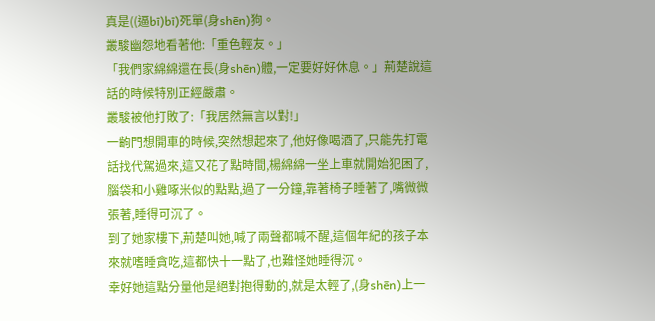真是((逼bī)bī)死單(身shēn)狗。
叢駿幽怨地看著他:「重色輕友。」
「我們家綿綿還在長(身shēn)體,一定要好好休息。」荊楚說這話的時候特別正經嚴肅。
叢駿被他打敗了:「我居然無言以對!」
一齣門想開車的時候,突然想起來了,他好像喝酒了,只能先打電話找代駕過來,這又花了點時間,楊綿綿一坐上車就開始犯困了,腦袋和小雞啄米似的點點,過了一分鐘,靠著椅子睡著了,嘴微微張著,睡得可沉了。
到了她家樓下,荊楚叫她,喊了兩聲都喊不醒,這個年紀的孩子本來就嗜睡貪吃,這都快十一點了,也難怪她睡得沉。
幸好她這點分量他是絕對抱得動的,就是太輕了,(身shēn)上一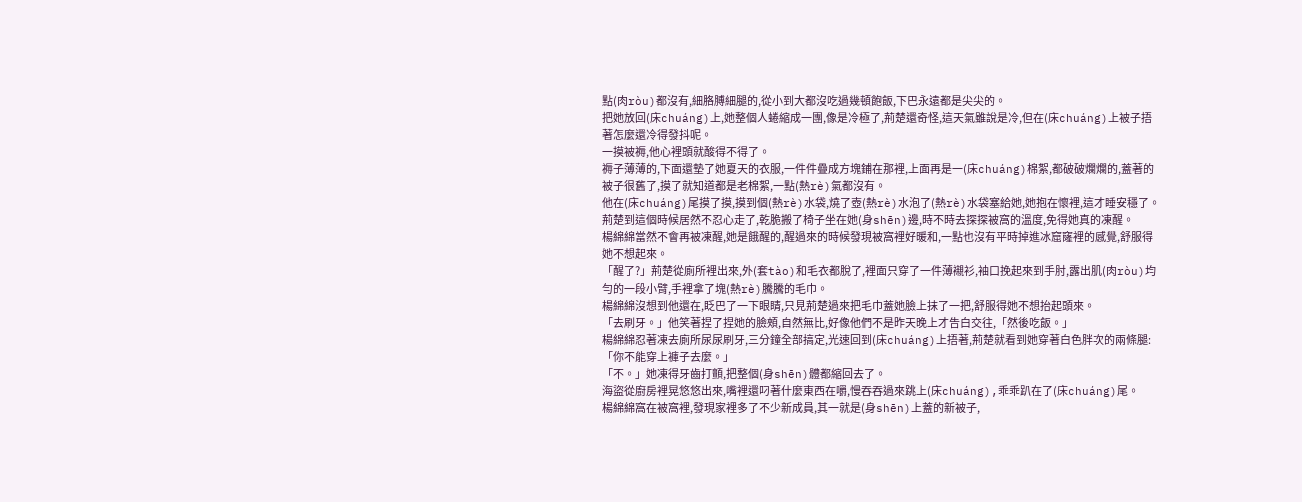點(肉ròu)都沒有,細胳膊細腿的,從小到大都沒吃過幾頓飽飯,下巴永遠都是尖尖的。
把她放回(床chuáng)上,她整個人蜷縮成一團,像是冷極了,荊楚還奇怪,這天氣雖說是冷,但在(床chuáng)上被子捂著怎麼還冷得發抖呢。
一摸被褥,他心裡頭就酸得不得了。
褥子薄薄的,下面還墊了她夏天的衣服,一件件疊成方塊鋪在那裡,上面再是一(床chuáng)棉絮,都破破爛爛的,蓋著的被子很舊了,摸了就知道都是老棉絮,一點(熱rè)氣都沒有。
他在(床chuáng)尾摸了摸,摸到個(熱rè)水袋,燒了壺(熱rè)水泡了(熱rè)水袋塞給她,她抱在懷裡,這才睡安穩了。
荊楚到這個時候居然不忍心走了,乾脆搬了椅子坐在她(身shēn)邊,時不時去探探被窩的溫度,免得她真的凍醒。
楊綿綿當然不會再被凍醒,她是餓醒的,醒過來的時候發現被窩裡好暖和,一點也沒有平時掉進冰窟窿裡的感覺,舒服得她不想起來。
「醒了?」荊楚從廁所裡出來,外(套tào)和毛衣都脫了,裡面只穿了一件薄襯衫,袖口挽起來到手肘,露出肌(肉ròu)均勻的一段小臂,手裡拿了塊(熱rè)騰騰的毛巾。
楊綿綿沒想到他還在,眨巴了一下眼睛,只見荊楚過來把毛巾蓋她臉上抹了一把,舒服得她不想抬起頭來。
「去刷牙。」他笑著捏了捏她的臉頰,自然無比,好像他們不是昨天晚上才告白交往,「然後吃飯。」
楊綿綿忍著凍去廁所尿尿刷牙,三分鐘全部搞定,光速回到(床chuáng)上捂著,荊楚就看到她穿著白色胖次的兩條腿:「你不能穿上褲子去麼。」
「不。」她凍得牙齒打顫,把整個(身shēn)體都縮回去了。
海盜從廚房裡晃悠悠出來,嘴裡還叼著什麼東西在嚼,慢吞吞過來跳上(床chuáng),乖乖趴在了(床chuáng)尾。
楊綿綿窩在被窩裡,發現家裡多了不少新成員,其一就是(身shēn)上蓋的新被子,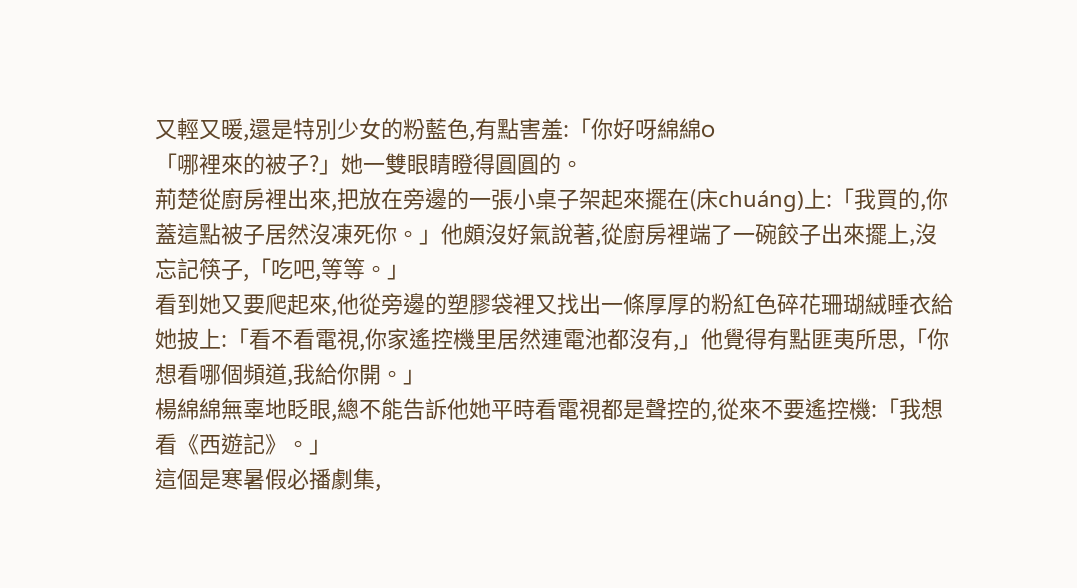又輕又暖,還是特別少女的粉藍色,有點害羞:「你好呀綿綿o
「哪裡來的被子?」她一雙眼睛瞪得圓圓的。
荊楚從廚房裡出來,把放在旁邊的一張小桌子架起來擺在(床chuáng)上:「我買的,你蓋這點被子居然沒凍死你。」他頗沒好氣說著,從廚房裡端了一碗餃子出來擺上,沒忘記筷子,「吃吧,等等。」
看到她又要爬起來,他從旁邊的塑膠袋裡又找出一條厚厚的粉紅色碎花珊瑚絨睡衣給她披上:「看不看電視,你家遙控機里居然連電池都沒有,」他覺得有點匪夷所思,「你想看哪個頻道,我給你開。」
楊綿綿無辜地眨眼,總不能告訴他她平時看電視都是聲控的,從來不要遙控機:「我想看《西遊記》。」
這個是寒暑假必播劇集,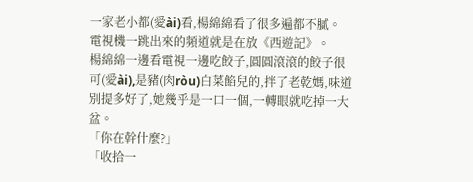一家老小都(愛ài)看,楊綿綿看了很多遍都不膩。
電視機一跳出來的頻道就是在放《西遊記》。
楊綿綿一邊看電視一邊吃餃子,圓圓滾滾的餃子很可(愛ài),是豬(肉ròu)白菜餡兒的,拌了老乾媽,味道別提多好了,她幾乎是一口一個,一轉眼就吃掉一大盆。
「你在幹什麼?」
「收拾一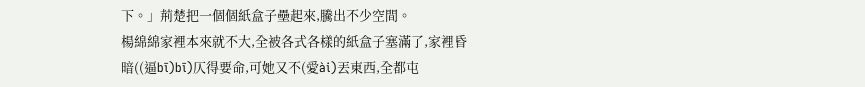下。」荊楚把一個個紙盒子壘起來,騰出不少空間。
楊綿綿家裡本來就不大,全被各式各樣的紙盒子塞滿了,家裡昏暗((逼bī)bī)仄得要命,可她又不(愛ài)丟東西,全都屯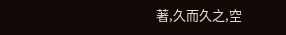著,久而久之,空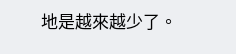地是越來越少了。